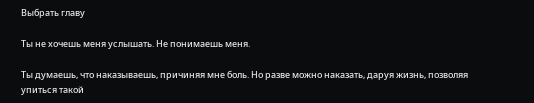Выбрать главу

Ты не хочешь меня услышать. Не понимаешь меня.

Ты думаешь, что наказываешь, причиняя мне боль. Но разве можно наказать, даруя жизнь, позволяя упиться такой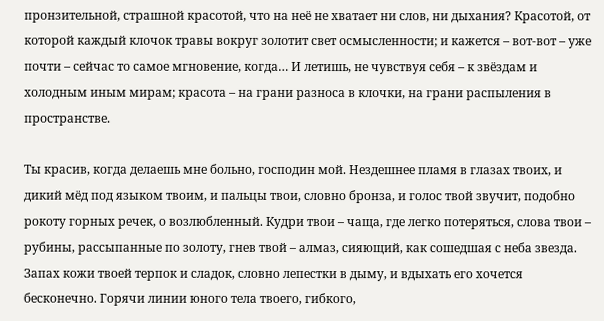пронзительной, страшной красотой, что на неё не хватает ни слов, ни дыхания? Красотой, от которой каждый клочок травы вокруг золотит свет осмысленности; и кажется – вот-вот – уже почти – сейчас то самое мгновение, когда… И летишь, не чувствуя себя – к звёздам и холодным иным мирам; красота – на грани разноса в клочки, на грани распыления в пространстве.

Ты красив, когда делаешь мне больно, господин мой. Нездешнее пламя в глазах твоих, и дикий мёд под языком твоим, и пальцы твои, словно бронза, и голос твой звучит, подобно рокоту горных речек, о возлюбленный. Кудри твои – чаща, где легко потеряться, слова твои – рубины, рассыпанные по золоту, гнев твой – алмаз, сияющий, как сошедшая с неба звезда. Запах кожи твоей терпок и сладок, словно лепестки в дыму, и вдыхать его хочется бесконечно. Горячи линии юного тела твоего, гибкого,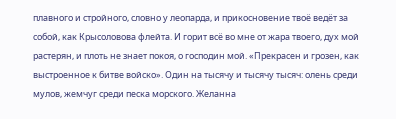плавного и стройного, словно у леопарда, и прикосновение твоё ведёт за собой, как Крысоловова флейта. И горит всё во мне от жара твоего, дух мой растерян, и плоть не знает покоя, о господин мой. «Прекрасен и грозен, как выстроенное к битве войско». Один на тысячу и тысячу тысяч: олень среди мулов, жемчуг среди песка морского. Желанна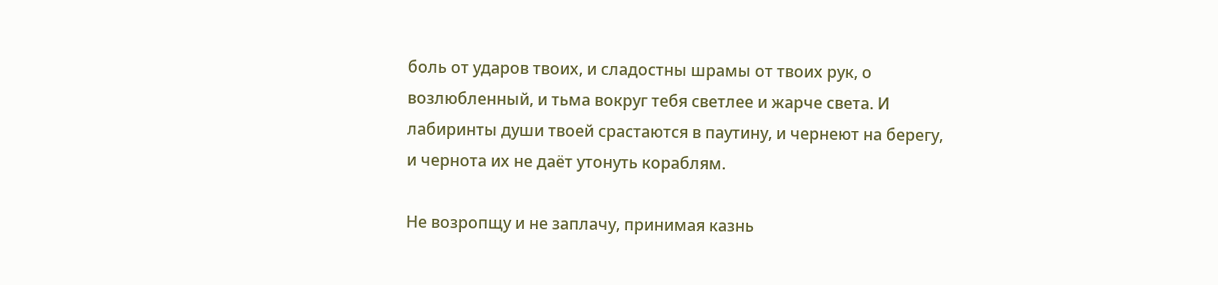боль от ударов твоих, и сладостны шрамы от твоих рук, о возлюбленный, и тьма вокруг тебя светлее и жарче света. И лабиринты души твоей срастаются в паутину, и чернеют на берегу, и чернота их не даёт утонуть кораблям.

Не возропщу и не заплачу, принимая казнь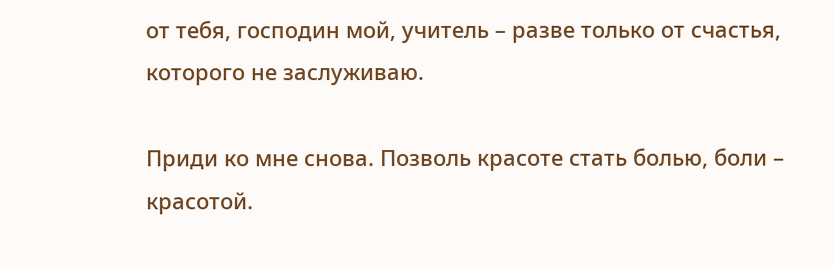от тебя, господин мой, учитель – разве только от счастья, которого не заслуживаю.

Приди ко мне снова. Позволь красоте стать болью, боли – красотой.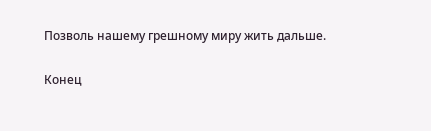Позволь нашему грешному миру жить дальше.

Конец